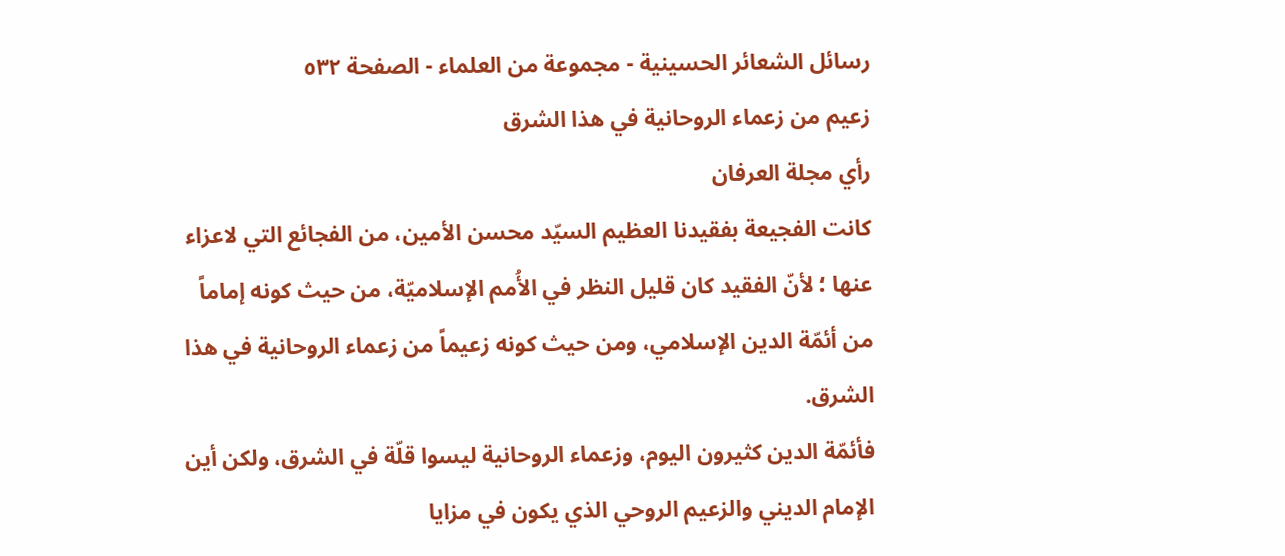رسائل الشعائر الحسينية - مجموعة من العلماء - الصفحة ٥٣٢
زعيم من زعماء الروحانية في هذا الشرق
رأي مجلة العرفان
كانت الفجيعة بفقيدنا العظيم السيّد محسن الأمين، من الفجائع التي لاعزاء عنها ؛ لأنّ الفقيد كان قليل النظر في الأُمم الإسلاميّة، من حيث كونه إماماً من أئمّة الدين الإسلامي، ومن حيث كونه زعيماً من زعماء الروحانية في هذا الشرق.
فأئمّة الدين كثيرون اليوم، وزعماء الروحانية ليسوا قلّة في الشرق، ولكن أين الإمام الديني والزعيم الروحي الذي يكون في مزايا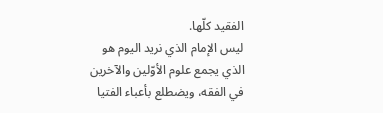الفقيد كلّها.
ليس الإمام الذي نريد اليوم هو الذي يجمع علوم الأوّلين والآخرين في الفقه، ويضطلع بأعباء الفتيا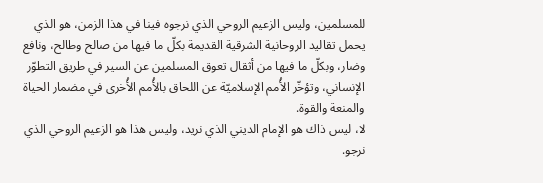للمسلمين، وليس الزعيم الروحي الذي نرجوه فينا في هذا الزمن، هو الذي يحمل تقاليد الروحانية الشرقية القديمة بكلّ ما فيها من صالح وطالح، ونافع وضار، وبكلّ ما فيها من أثقال تعوق المسلمين عن السير في طريق التطوّر الإنساني، وتؤخّر الأُمم الإسلاميّة عن اللحاق بالأُمم الأُخرى في مضمار الحياة والمنعة والقوة.
لا، ليس ذاك هو الإمام الديني الذي نريد، وليس هذا هو الزعيم الروحي الذي نرجو.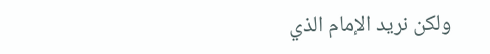ولكن نريد الإمام الذي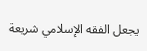يجعل الفقه الإسلامي شريعة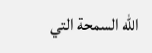اللّه السمحة التي